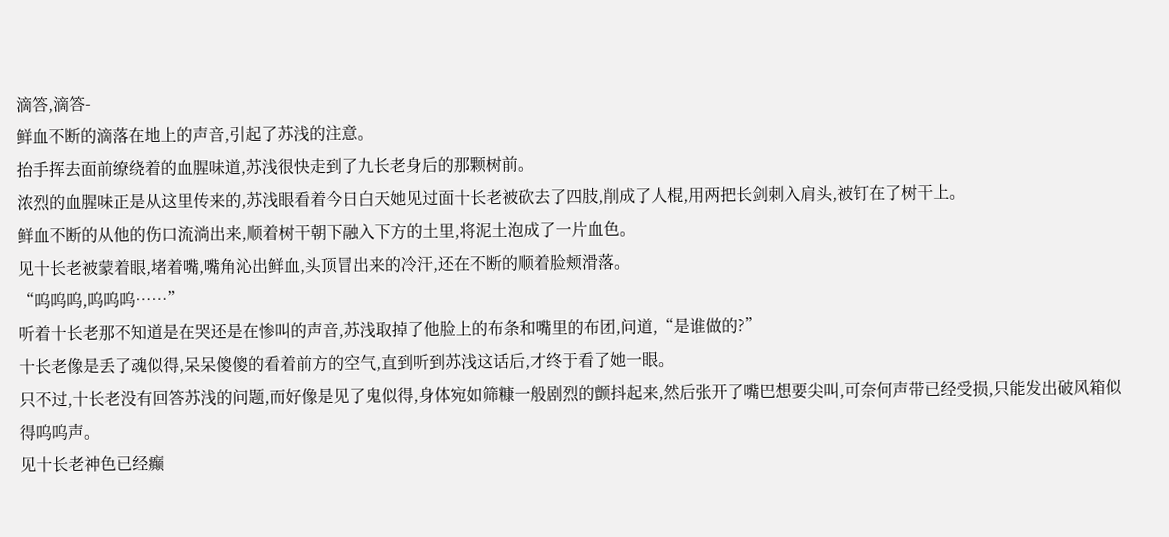滴答,滴答-
鲜血不断的滴落在地上的声音,引起了苏浅的注意。
抬手挥去面前缭绕着的血腥味道,苏浅很快走到了九长老身后的那颗树前。
浓烈的血腥味正是从这里传来的,苏浅眼看着今日白天她见过面十长老被砍去了四肢,削成了人棍,用两把长剑刺入肩头,被钉在了树干上。
鲜血不断的从他的伤口流淌出来,顺着树干朝下融入下方的土里,将泥土泡成了一片血色。
见十长老被蒙着眼,堵着嘴,嘴角沁出鲜血,头顶冒出来的冷汗,还在不断的顺着脸颊滑落。
“呜呜呜,呜呜呜……”
听着十长老那不知道是在哭还是在惨叫的声音,苏浅取掉了他脸上的布条和嘴里的布团,问道,“是谁做的?”
十长老像是丢了魂似得,呆呆傻傻的看着前方的空气,直到听到苏浅这话后,才终于看了她一眼。
只不过,十长老没有回答苏浅的问题,而好像是见了鬼似得,身体宛如筛糠一般剧烈的颤抖起来,然后张开了嘴巴想要尖叫,可奈何声带已经受损,只能发出破风箱似得呜呜声。
见十长老神色已经癫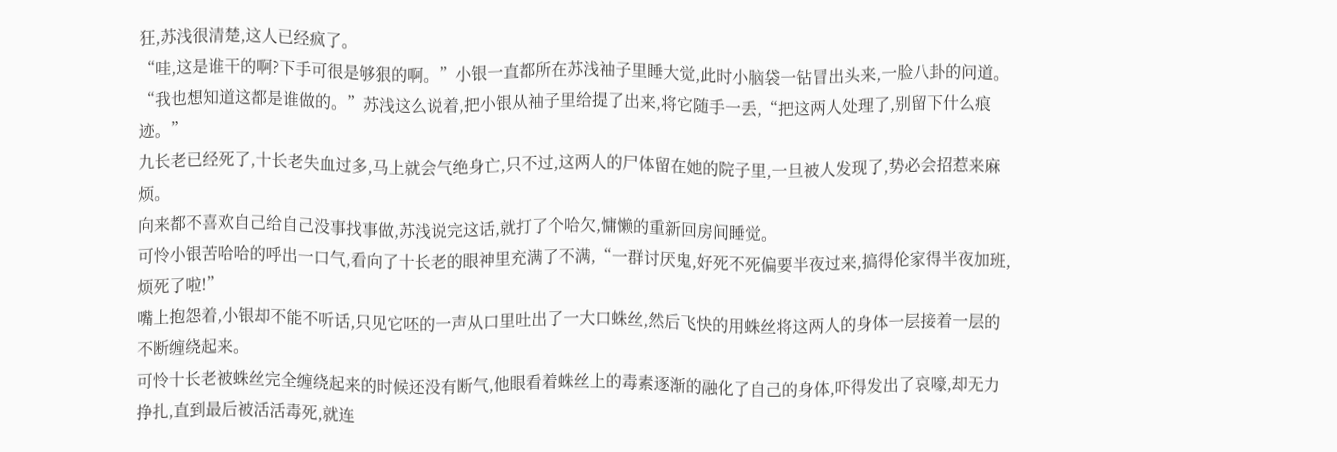狂,苏浅很清楚,这人已经疯了。
“哇,这是谁干的啊?下手可很是够狠的啊。”小银一直都所在苏浅袖子里睡大觉,此时小脑袋一钻冒出头来,一脸八卦的问道。
“我也想知道这都是谁做的。”苏浅这么说着,把小银从袖子里给提了出来,将它随手一丢,“把这两人处理了,别留下什么痕迹。”
九长老已经死了,十长老失血过多,马上就会气绝身亡,只不过,这两人的尸体留在她的院子里,一旦被人发现了,势必会招惹来麻烦。
向来都不喜欢自己给自己没事找事做,苏浅说完这话,就打了个哈欠,慵懒的重新回房间睡觉。
可怜小银苦哈哈的呼出一口气,看向了十长老的眼神里充满了不满,“一群讨厌鬼,好死不死偏要半夜过来,搞得伦家得半夜加班,烦死了啦!”
嘴上抱怨着,小银却不能不听话,只见它呸的一声从口里吐出了一大口蛛丝,然后飞快的用蛛丝将这两人的身体一层接着一层的不断缠绕起来。
可怜十长老被蛛丝完全缠绕起来的时候还没有断气,他眼看着蛛丝上的毒素逐渐的融化了自己的身体,吓得发出了哀嚎,却无力挣扎,直到最后被活活毒死,就连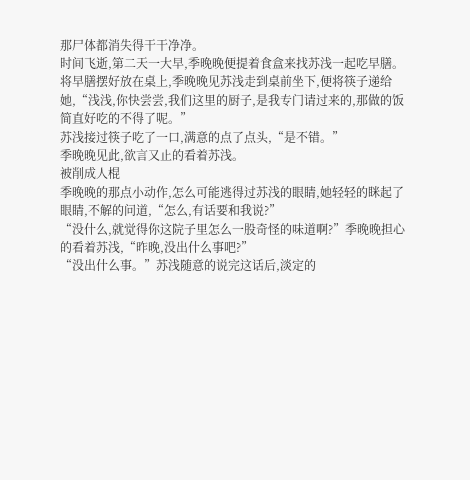那尸体都消失得干干净净。
时间飞逝,第二天一大早,季晚晚便提着食盒来找苏浅一起吃早膳。
将早膳摆好放在桌上,季晚晚见苏浅走到桌前坐下,便将筷子递给她,“浅浅,你快尝尝,我们这里的厨子,是我专门请过来的,那做的饭简直好吃的不得了呢。”
苏浅接过筷子吃了一口,满意的点了点头,“是不错。”
季晚晚见此,欲言又止的看着苏浅。
被削成人棍
季晚晚的那点小动作,怎么可能逃得过苏浅的眼睛,她轻轻的眯起了眼睛,不解的问道,“怎么,有话要和我说?”
“没什么,就觉得你这院子里怎么一股奇怪的味道啊?”季晚晚担心的看着苏浅,“昨晚,没出什么事吧?”
“没出什么事。”苏浅随意的说完这话后,淡定的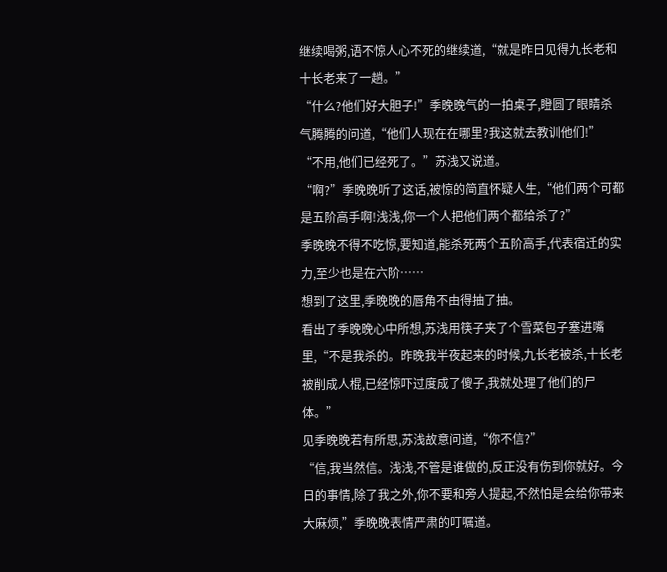继续喝粥,语不惊人心不死的继续道,“就是昨日见得九长老和十长老来了一趟。”
“什么?他们好大胆子!”季晚晚气的一拍桌子,瞪圆了眼睛杀气腾腾的问道,“他们人现在在哪里?我这就去教训他们!”
“不用,他们已经死了。”苏浅又说道。
“啊?”季晚晚听了这话,被惊的简直怀疑人生,“他们两个可都是五阶高手啊!浅浅,你一个人把他们两个都给杀了?”
季晚晚不得不吃惊,要知道,能杀死两个五阶高手,代表宿迁的实力,至少也是在六阶……
想到了这里,季晚晚的唇角不由得抽了抽。
看出了季晚晚心中所想,苏浅用筷子夹了个雪菜包子塞进嘴里,“不是我杀的。昨晚我半夜起来的时候,九长老被杀,十长老被削成人棍,已经惊吓过度成了傻子,我就处理了他们的尸体。”
见季晚晚若有所思,苏浅故意问道,“你不信?”
“信,我当然信。浅浅,不管是谁做的,反正没有伤到你就好。今日的事情,除了我之外,你不要和旁人提起,不然怕是会给你带来大麻烦,”季晚晚表情严肃的叮嘱道。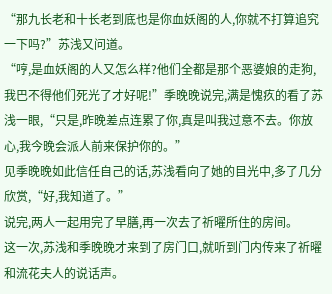“那九长老和十长老到底也是你血妖阁的人,你就不打算追究一下吗?”苏浅又问道。
“哼,是血妖阁的人又怎么样?他们全都是那个恶婆娘的走狗,我巴不得他们死光了才好呢!”季晚晚说完,满是愧疚的看了苏浅一眼,“只是,昨晚差点连累了你,真是叫我过意不去。你放心,我今晚会派人前来保护你的。”
见季晚晚如此信任自己的话,苏浅看向了她的目光中,多了几分欣赏,“好,我知道了。”
说完,两人一起用完了早膳,再一次去了祈曜所住的房间。
这一次,苏浅和季晚晚才来到了房门口,就听到门内传来了祈曜和流花夫人的说话声。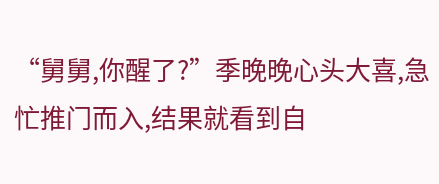“舅舅,你醒了?”季晚晚心头大喜,急忙推门而入,结果就看到自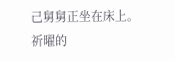己舅舅正坐在床上。
祈曜的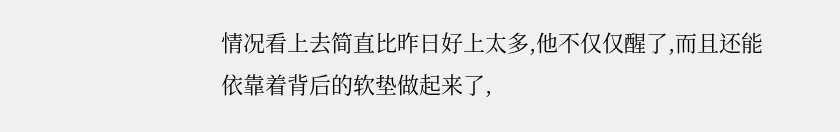情况看上去简直比昨日好上太多,他不仅仅醒了,而且还能依靠着背后的软垫做起来了,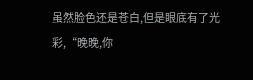虽然脸色还是苍白,但是眼底有了光彩,“晚晚,你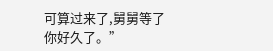可算过来了,舅舅等了你好久了。”